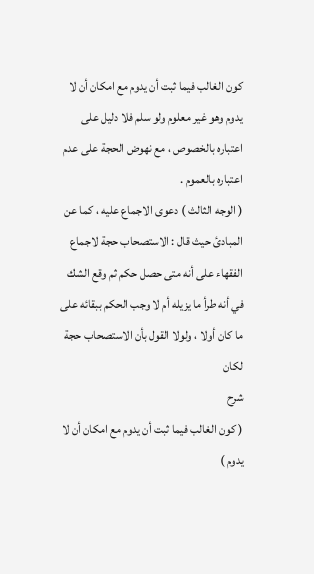كون الغالب فيما ثبت أن يدوم مع امكان أن لا يدوم وهو غير معلوم ولو سلم فلا دليل على اعتباره بالخصوص ، مع نهوض الحجة على عدم اعتباره بالعموم .
( الوجه الثالث ) دعوى الاجماع عليه ، كما عن المبادئ حيث قال : الاستصحاب حجة لاجماع الفقهاء على أنه متى حصل حكم ثم وقع الشك في أنه طرأ ما يزيله أم لا وجب الحكم ببقائه على ما كان أولا ، ولولا القول بأن الاستصحاب حجة لكان
شرح
( كون الغالب فيما ثبت أن يدوم مع امكان أن لا يدوم )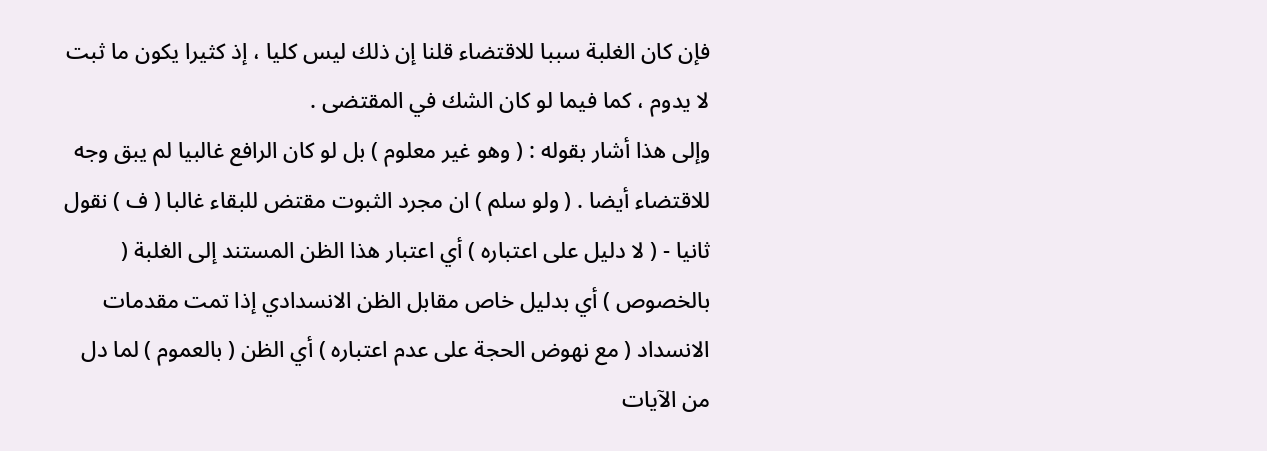فإن كان الغلبة سببا للاقتضاء قلنا إن ذلك ليس كليا ، إذ كثيرا يكون ما ثبت لا يدوم ، كما فيما لو كان الشك في المقتضى .
وإلى هذا أشار بقوله : ( وهو غير معلوم ) بل لو كان الرافع غالبيا لم يبق وجه للاقتضاء أيضا . ( ولو سلم ) ان مجرد الثبوت مقتض للبقاء غالبا ( ف ) نقول ثانيا - ( لا دليل على اعتباره ) أي اعتبار هذا الظن المستند إلى الغلبة ( بالخصوص ) أي بدليل خاص مقابل الظن الانسدادي إذا تمت مقدمات الانسداد ( مع نهوض الحجة على عدم اعتباره ) أي الظن ( بالعموم ) لما دل من الآيات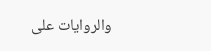والروايات على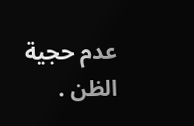عدم حجية الظن .